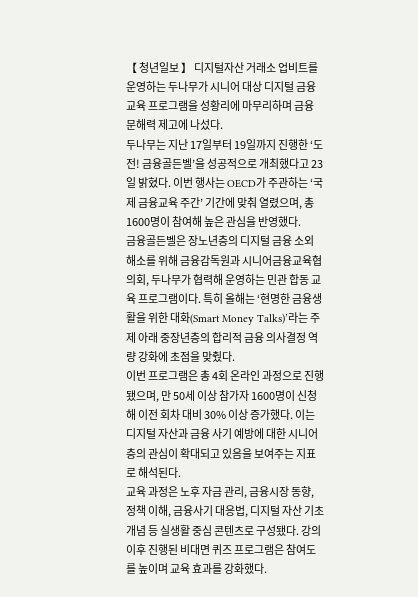【 청년일보 】 디지털자산 거래소 업비트를 운영하는 두나무가 시니어 대상 디지털 금융 교육 프로그램을 성황리에 마무리하며 금융 문해력 제고에 나섰다.
두나무는 지난 17일부터 19일까지 진행한 ‘도전! 금융골든벨’을 성공적으로 개최했다고 23일 밝혔다. 이번 행사는 OECD가 주관하는 ‘국제 금융교육 주간’ 기간에 맞춰 열렸으며, 총 1600명이 참여해 높은 관심을 반영했다.
금융골든벨은 장노년층의 디지털 금융 소외 해소를 위해 금융감독원과 시니어금융교육협의회, 두나무가 협력해 운영하는 민관 합동 교육 프로그램이다. 특히 올해는 ‘현명한 금융생활을 위한 대화(Smart Money Talks)’라는 주제 아래 중장년층의 합리적 금융 의사결정 역량 강화에 초점을 맞췄다.
이번 프로그램은 총 4회 온라인 과정으로 진행됐으며, 만 50세 이상 참가자 1600명이 신청해 이전 회차 대비 30% 이상 증가했다. 이는 디지털 자산과 금융 사기 예방에 대한 시니어층의 관심이 확대되고 있음을 보여주는 지표로 해석된다.
교육 과정은 노후 자금 관리, 금융시장 동향, 정책 이해, 금융사기 대응법, 디지털 자산 기초 개념 등 실생활 중심 콘텐츠로 구성됐다. 강의 이후 진행된 비대면 퀴즈 프로그램은 참여도를 높이며 교육 효과를 강화했다.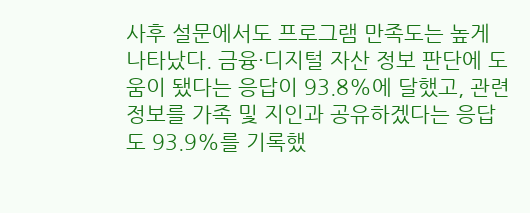사후 설문에서도 프로그램 만족도는 높게 나타났다. 금융·디지털 자산 정보 판단에 도움이 됐다는 응답이 93.8%에 달했고, 관련 정보를 가족 및 지인과 공유하겠다는 응답도 93.9%를 기록했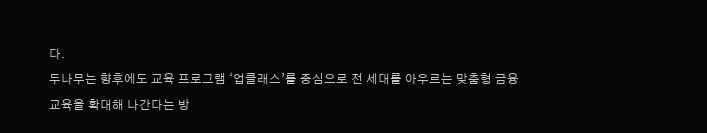다.
두나무는 향후에도 교육 프로그램 ‘업클래스’를 중심으로 전 세대를 아우르는 맞춤형 금융 교육을 확대해 나간다는 방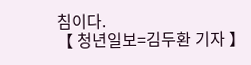침이다.
【 청년일보=김두환 기자 】